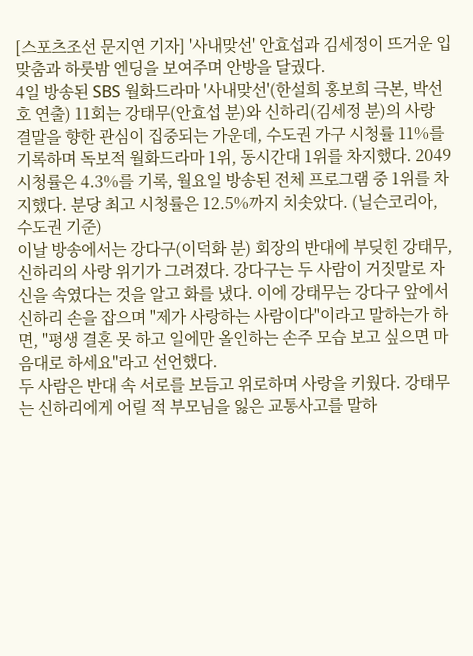[스포츠조선 문지연 기자] '사내맞선' 안효섭과 김세정이 뜨거운 입맞춤과 하룻밤 엔딩을 보여주며 안방을 달궜다.
4일 방송된 SBS 월화드라마 '사내맞선'(한설희 홍보희 극본, 박선호 연출) 11회는 강태무(안효섭 분)와 신하리(김세정 분)의 사랑 결말을 향한 관심이 집중되는 가운데, 수도권 가구 시청률 11%를 기록하며 독보적 월화드라마 1위, 동시간대 1위를 차지했다. 2049 시청률은 4.3%를 기록, 월요일 방송된 전체 프로그램 중 1위를 차지했다. 분당 최고 시청률은 12.5%까지 치솟았다. (닐슨코리아, 수도권 기준)
이날 방송에서는 강다구(이덕화 분) 회장의 반대에 부딪힌 강태무, 신하리의 사랑 위기가 그려졌다. 강다구는 두 사람이 거짓말로 자신을 속였다는 것을 알고 화를 냈다. 이에 강태무는 강다구 앞에서 신하리 손을 잡으며 "제가 사랑하는 사람이다"이라고 말하는가 하면, "평생 결혼 못 하고 일에만 올인하는 손주 모습 보고 싶으면 마음대로 하세요"라고 선언했다.
두 사람은 반대 속 서로를 보듬고 위로하며 사랑을 키웠다. 강태무는 신하리에게 어릴 적 부모님을 잃은 교통사고를 말하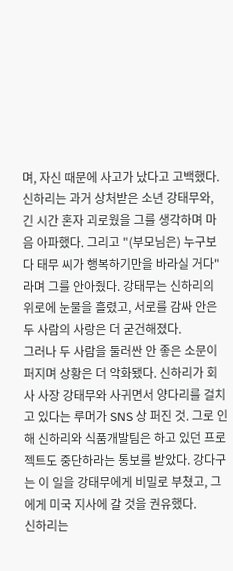며, 자신 때문에 사고가 났다고 고백했다. 신하리는 과거 상처받은 소년 강태무와, 긴 시간 혼자 괴로웠을 그를 생각하며 마음 아파했다. 그리고 "(부모님은) 누구보다 태무 씨가 행복하기만을 바라실 거다"라며 그를 안아줬다. 강태무는 신하리의 위로에 눈물을 흘렸고, 서로를 감싸 안은 두 사람의 사랑은 더 굳건해졌다.
그러나 두 사람을 둘러싼 안 좋은 소문이 퍼지며 상황은 더 악화됐다. 신하리가 회사 사장 강태무와 사귀면서 양다리를 걸치고 있다는 루머가 SNS 상 퍼진 것. 그로 인해 신하리와 식품개발팀은 하고 있던 프로젝트도 중단하라는 통보를 받았다. 강다구는 이 일을 강태무에게 비밀로 부쳤고, 그에게 미국 지사에 갈 것을 권유했다.
신하리는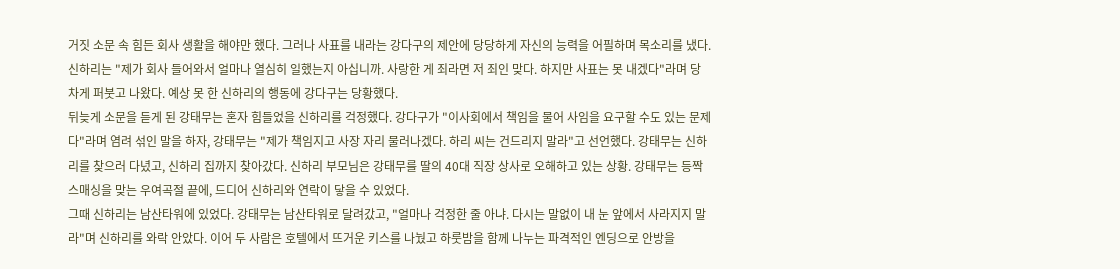거짓 소문 속 힘든 회사 생활을 해야만 했다. 그러나 사표를 내라는 강다구의 제안에 당당하게 자신의 능력을 어필하며 목소리를 냈다. 신하리는 "제가 회사 들어와서 얼마나 열심히 일했는지 아십니까. 사랑한 게 죄라면 저 죄인 맞다. 하지만 사표는 못 내겠다"라며 당차게 퍼붓고 나왔다. 예상 못 한 신하리의 행동에 강다구는 당황했다.
뒤늦게 소문을 듣게 된 강태무는 혼자 힘들었을 신하리를 걱정했다. 강다구가 "이사회에서 책임을 물어 사임을 요구할 수도 있는 문제다"라며 염려 섞인 말을 하자, 강태무는 "제가 책임지고 사장 자리 물러나겠다. 하리 씨는 건드리지 말라"고 선언했다. 강태무는 신하리를 찾으러 다녔고, 신하리 집까지 찾아갔다. 신하리 부모님은 강태무를 딸의 40대 직장 상사로 오해하고 있는 상황. 강태무는 등짝 스매싱을 맞는 우여곡절 끝에, 드디어 신하리와 연락이 닿을 수 있었다.
그때 신하리는 남산타워에 있었다. 강태무는 남산타워로 달려갔고, "얼마나 걱정한 줄 아냐. 다시는 말없이 내 눈 앞에서 사라지지 말라"며 신하리를 와락 안았다. 이어 두 사람은 호텔에서 뜨거운 키스를 나눴고 하룻밤을 함께 나누는 파격적인 엔딩으로 안방을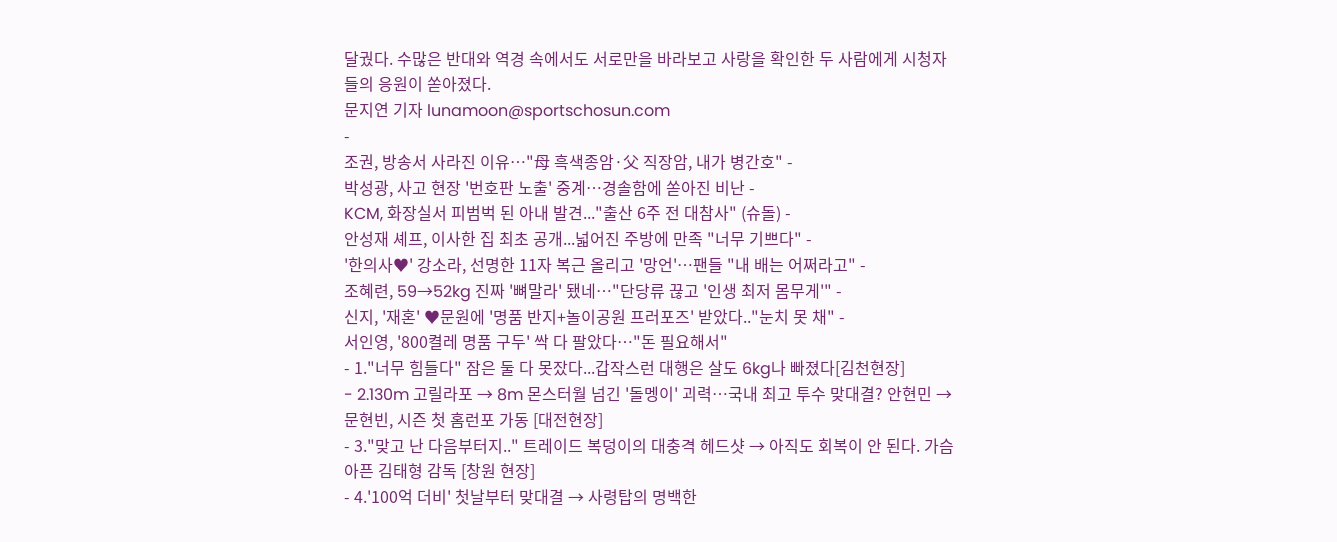달궜다. 수많은 반대와 역경 속에서도 서로만을 바라보고 사랑을 확인한 두 사람에게 시청자들의 응원이 쏟아졌다.
문지연 기자 lunamoon@sportschosun.com
-
조권, 방송서 사라진 이유…"母 흑색종암·父 직장암, 내가 병간호" -
박성광, 사고 현장 '번호판 노출' 중계…경솔함에 쏟아진 비난 -
KCM, 화장실서 피범벅 된 아내 발견..."출산 6주 전 대참사" (슈돌) -
안성재 셰프, 이사한 집 최초 공개...넓어진 주방에 만족 "너무 기쁘다" -
'한의사♥' 강소라, 선명한 11자 복근 올리고 '망언'…팬들 "내 배는 어쩌라고" -
조혜련, 59→52kg 진짜 '뼈말라' 됐네…"단당류 끊고 '인생 최저 몸무게'" -
신지, '재혼' ♥문원에 '명품 반지+놀이공원 프러포즈' 받았다.."눈치 못 채" -
서인영, '800켤레 명품 구두' 싹 다 팔았다…"돈 필요해서"
- 1."너무 힘들다" 잠은 둘 다 못잤다...갑작스런 대행은 살도 6kg나 빠졌다[김천현장]
- 2.130m 고릴라포 → 8m 몬스터월 넘긴 '돌멩이' 괴력…국내 최고 투수 맞대결? 안현민 → 문현빈, 시즌 첫 홈런포 가동 [대전현장]
- 3."맞고 난 다음부터지.." 트레이드 복덩이의 대충격 헤드샷 → 아직도 회복이 안 된다. 가슴 아픈 김태형 감독 [창원 현장]
- 4.'100억 더비' 첫날부터 맞대결 → 사령탑의 명백한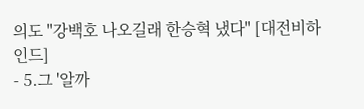의도 "강백호 나오길래 한승혁 냈다" [대전비하인드]
- 5.그 '알까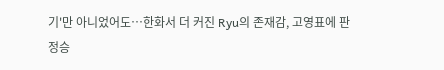기'만 아니었어도…한화서 더 커진 Ryu의 존재감, 고영표에 판정승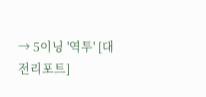→ 5이닝 '역투' [대전리포트]